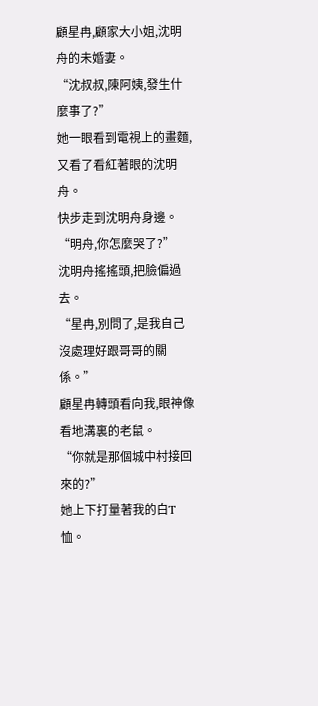顧星冉,顧家大小姐,沈明舟的未婚妻。
“沈叔叔,陳阿姨,發生什麼事了?”
她一眼看到電視上的畫麵,又看了看紅著眼的沈明舟。
快步走到沈明舟身邊。
“明舟,你怎麼哭了?”
沈明舟搖搖頭,把臉偏過去。
“星冉,別問了,是我自己沒處理好跟哥哥的關係。”
顧星冉轉頭看向我,眼神像看地溝裏的老鼠。
“你就是那個城中村接回來的?”
她上下打量著我的白T恤。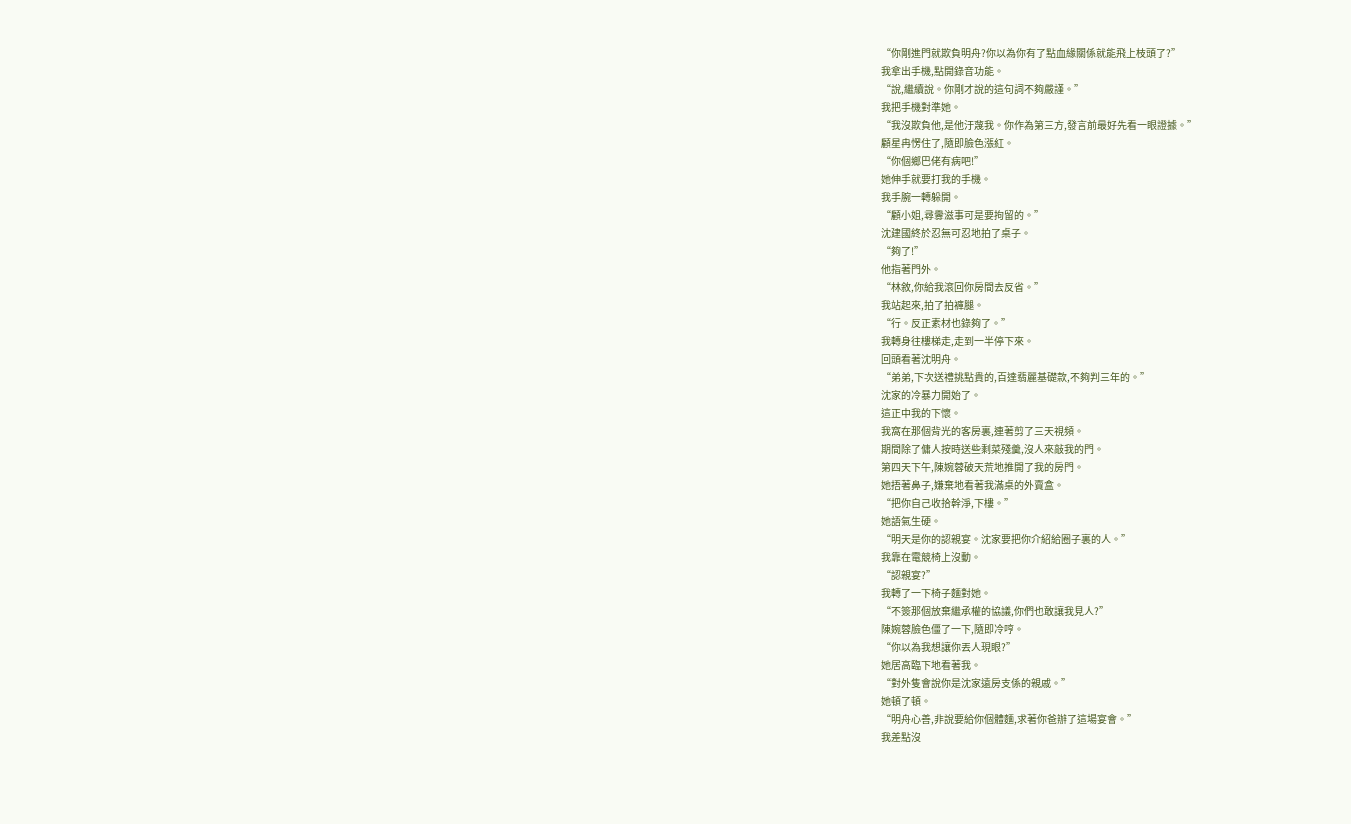“你剛進門就欺負明舟?你以為你有了點血緣關係就能飛上枝頭了?”
我拿出手機,點開錄音功能。
“說,繼續說。你剛才說的這句詞不夠嚴謹。”
我把手機對準她。
“我沒欺負他,是他汙蔑我。你作為第三方,發言前最好先看一眼證據。”
顧星冉愣住了,隨即臉色漲紅。
“你個鄉巴佬有病吧!”
她伸手就要打我的手機。
我手腕一轉躲開。
“顧小姐,尋釁滋事可是要拘留的。”
沈建國終於忍無可忍地拍了桌子。
“夠了!”
他指著門外。
“林敘,你給我滾回你房間去反省。”
我站起來,拍了拍褲腿。
“行。反正素材也錄夠了。”
我轉身往樓梯走,走到一半停下來。
回頭看著沈明舟。
“弟弟,下次送禮挑點貴的,百達翡麗基礎款,不夠判三年的。”
沈家的冷暴力開始了。
這正中我的下懷。
我窩在那個背光的客房裏,連著剪了三天視頻。
期間除了傭人按時送些剩菜殘羹,沒人來敲我的門。
第四天下午,陳婉蓉破天荒地推開了我的房門。
她捂著鼻子,嫌棄地看著我滿桌的外賣盒。
“把你自己收拾幹淨,下樓。”
她語氣生硬。
“明天是你的認親宴。沈家要把你介紹給圈子裏的人。”
我靠在電競椅上沒動。
“認親宴?”
我轉了一下椅子麵對她。
“不簽那個放棄繼承權的協議,你們也敢讓我見人?”
陳婉蓉臉色僵了一下,隨即冷哼。
“你以為我想讓你丟人現眼?”
她居高臨下地看著我。
“對外隻會說你是沈家遠房支係的親戚。”
她頓了頓。
“明舟心善,非說要給你個體麵,求著你爸辦了這場宴會。”
我差點沒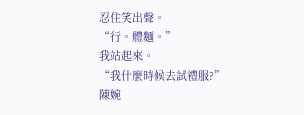忍住笑出聲。
“行。體麵。”
我站起來。
“我什麼時候去試禮服?”
陳婉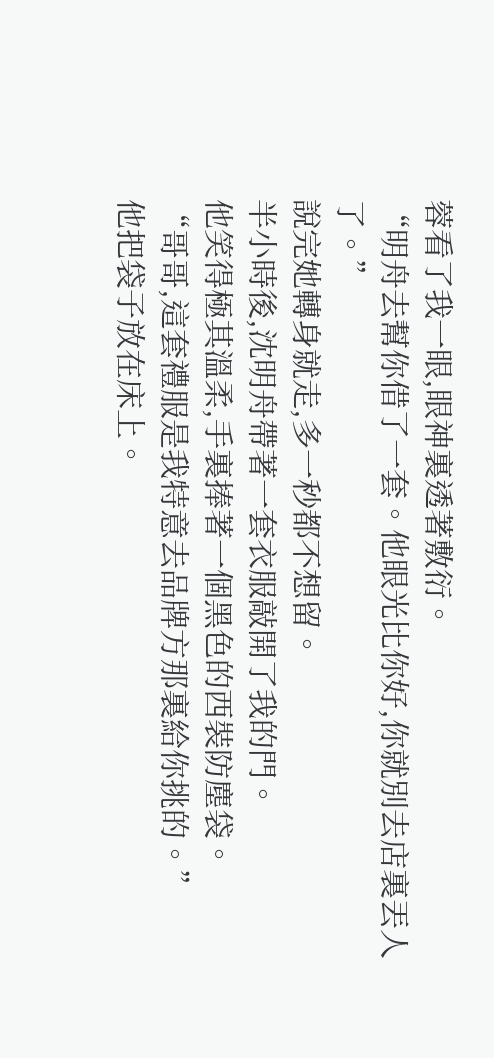蓉看了我一眼,眼神裏透著敷衍。
“明舟去幫你借了一套。他眼光比你好,你就別去店裏丟人了。”
說完她轉身就走,多一秒都不想留。
半小時後,沈明舟帶著一套衣服敲開了我的門。
他笑得極其溫柔,手裏捧著一個黑色的西裝防塵袋。
“哥哥,這套禮服是我特意去品牌方那裏給你挑的。”
他把袋子放在床上。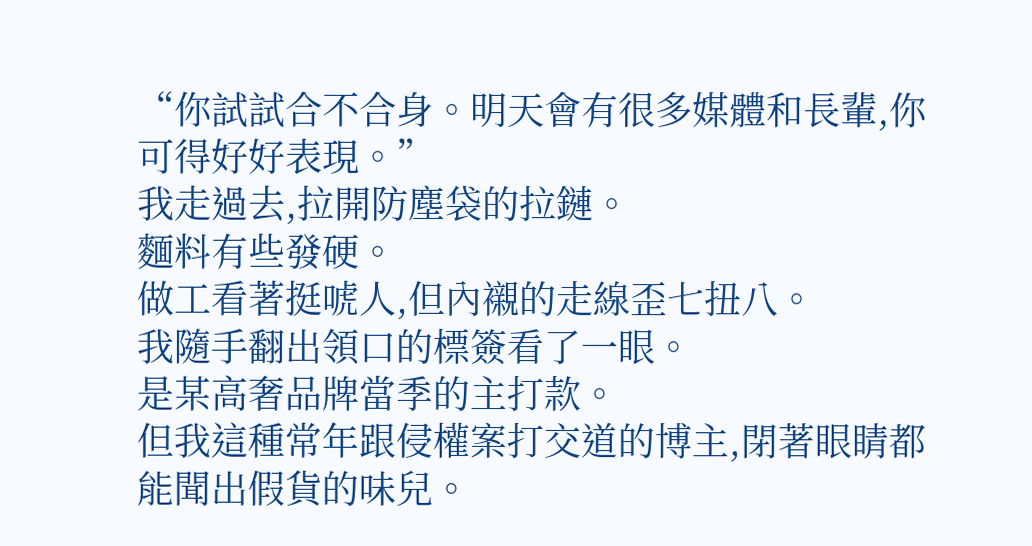“你試試合不合身。明天會有很多媒體和長輩,你可得好好表現。”
我走過去,拉開防塵袋的拉鏈。
麵料有些發硬。
做工看著挺唬人,但內襯的走線歪七扭八。
我隨手翻出領口的標簽看了一眼。
是某高奢品牌當季的主打款。
但我這種常年跟侵權案打交道的博主,閉著眼睛都能聞出假貨的味兒。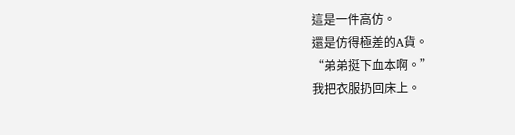這是一件高仿。
還是仿得極差的A貨。
“弟弟挺下血本啊。”
我把衣服扔回床上。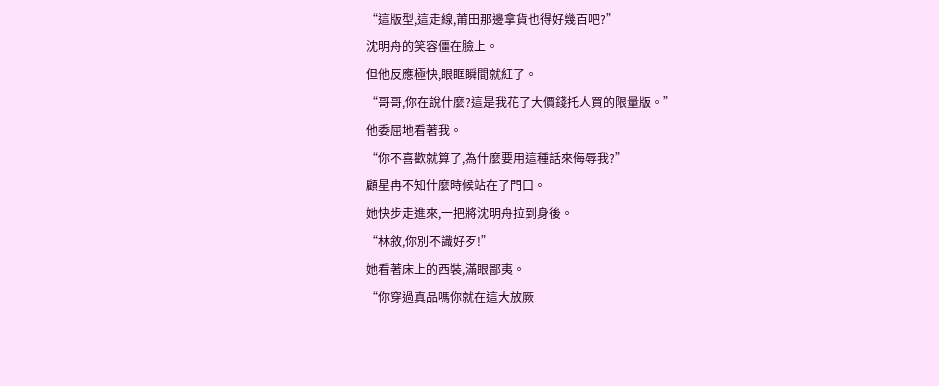“這版型,這走線,莆田那邊拿貨也得好幾百吧?”
沈明舟的笑容僵在臉上。
但他反應極快,眼眶瞬間就紅了。
“哥哥,你在說什麼?這是我花了大價錢托人買的限量版。”
他委屈地看著我。
“你不喜歡就算了,為什麼要用這種話來侮辱我?”
顧星冉不知什麼時候站在了門口。
她快步走進來,一把將沈明舟拉到身後。
“林敘,你別不識好歹!”
她看著床上的西裝,滿眼鄙夷。
“你穿過真品嗎你就在這大放厥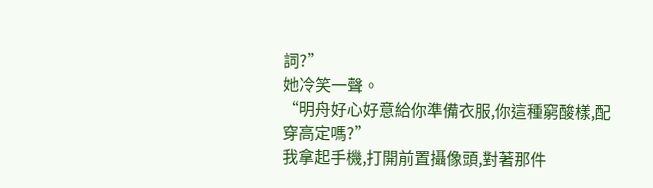詞?”
她冷笑一聲。
“明舟好心好意給你準備衣服,你這種窮酸樣,配穿高定嗎?”
我拿起手機,打開前置攝像頭,對著那件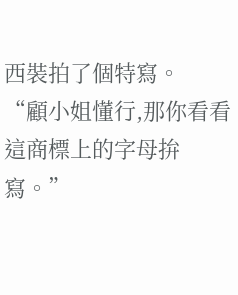西裝拍了個特寫。
“顧小姐懂行,那你看看這商標上的字母拚寫。”